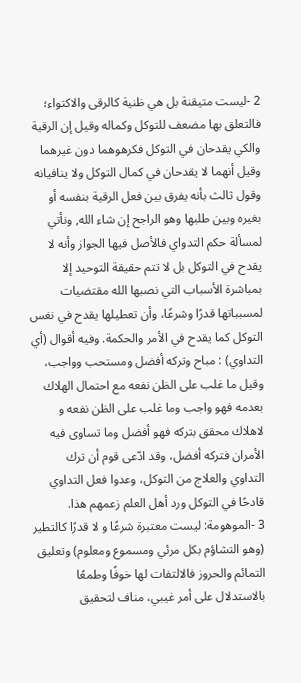2 -ليست متيقنة بل هي ظنية كالرقى والاكتواء؛ فالتعلق بها مضعف للتوكل وكماله وقيل إن الرقية والكي يقدحان في التوكل فكرهوهما دون غيرهما وقيل أنهما لا يقدحان في كمال التوكل ولا ينافيانه وقول ثالث بأنه يفرق بين فعل الرقية بنفسه أو بغيره وبين طلبها وهو الراجح إن شاء الله, ونأتي لمسألة حكم التدواي فالأصل فيها الجواز وأنه لا يقدح في التوكل بل لا تتم حقيقة التوحيد إلا بمباشرة الأسباب التي نصبها الله مقتضيات لمسبباتها قدرًا وشرعًا، وأن تعطيلها يقدح في نغس التوكل كما يقدح في الأمر والحكمة. وفيه أقوال (أي التداوي) : مباح وتركه أفضل ومستحب وواجب، وقيل ما غلب على الظن نفعه مع احتمال الهلاك بعدمه فهو واجب وما غلب على الظن نفعه و لاهلاك محقق بتركه فهو أفضل وما تساوى فيه الأمران فتركه أفضل، وقد ادّعى قوم أن ترك التداوي والعلاج من التوكل، وعدوا فعل التداوي قادحًا في التوكل ورد أهل العلم زعمهم هذا.
3 -الموهومة: ليست معتبرة شرعًا و لا قدرًا كالتطير (وهو التشاؤم بكل مرئي ومسموع ومعلوم) وتعليق التمائم والحروز فالالتفات لها خوفًا وطمعًا بالاستدلال على أمر غيبي، مناف لتحقيق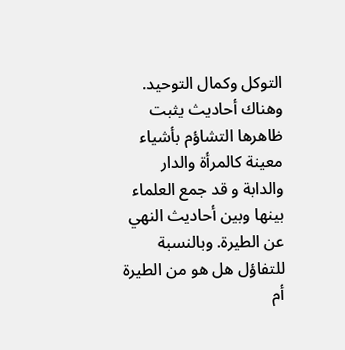التوكل وكمال التوحيد. وهناك أحاديث يثبت ظاهرها التشاؤم بأشياء معينة كالمرأة والدار والدابة و قد جمع العلماء بينها وبين أحاديث النهي عن الطيرة. وبالنسبة للتفاؤل هل هو من الطيرة أم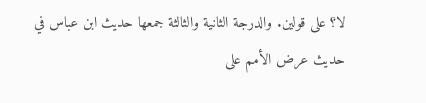لا؟ على قولين. والدرجة الثانية والثالثة جمعها حديث ابن عباس في حديث عرض الأمم على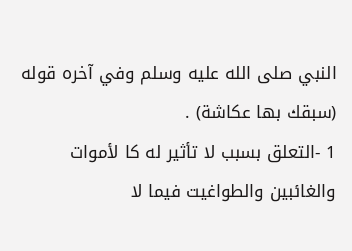النبي صلى الله عليه وسلم وفي آخره قوله (سبقك بها عكاشة) .
1 -التعلق بسبب لا تأثير له كا لأموات والغائبين والطواغيت فيما لا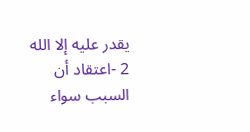يقدر عليه إلا الله
2 -اعتقاد أن السبب سواء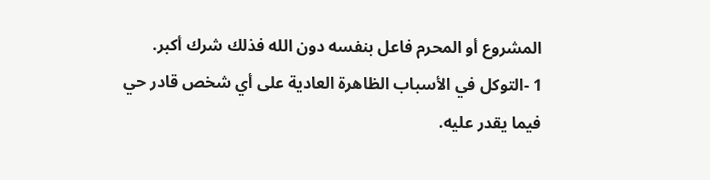المشروع أو المحرم فاعل بنفسه دون الله فذلك شرك أكبر.
1 -التوكل في الأسباب الظاهرة العادية على أي شخص قادر حي فيما يقدر عليه.